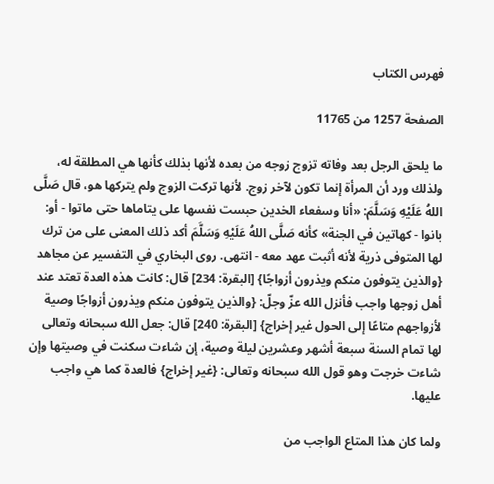فهرس الكتاب

الصفحة 1257 من 11765

ما يلحق الرجل بعد وفاته تزوج زوجه من بعده لأنها بذلك كأنها هي المطلقة له، ولذلك ورد أن المرأة إنما تكون لآخر زوج. لأنها تركت الزوج ولم يتركها هو، قال صَلَّى اللهُ عَلَيْهِ وَسَلَّمَ: «أنا وسفعاء الخدين حبست نفسها على يتاماها حتى ماتوا - أو: بانوا - كهاتين في الجنة» كأنه صَلَّى اللهُ عَلَيْهِ وَسَلَّمَ أكد ذلك المعنى على من ترك لها المتوفى ذرية لأنه أثبت عهد معه - انتهى. روى البخاري في التفسير عن مجاهد {والذين يتوفون منكم ويذرون أزواجًا} [البقرة: 234] قال: كانت هذه العدة تعتد عند أهل زوجها واجب فأنزل الله عزّ وجلّ: {والذين يتوفون منكم ويذرون أزواجًا وصية لأزواجهم متاعًا إلى الحول غير إخراج} [البقرة: 240] قال: جعل الله سبحانه وتعالى لها تمام السنة سبعة أشهر وعشرين ليلة وصية، إن شاءت سكنت في وصيتها وإن شاءت خرجت وهو قول الله سبحانه وتعالى: {غير إخراج} فالعدة كما هي واجب عليها.

ولما كان هذا المتاع الواجب من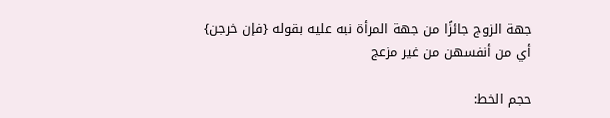جهة الزوج جائزًا من جهة المرأة نبه عليه بقوله {فإن خرجن} أي من أنفسهن من غير مزعج

حجم الخط: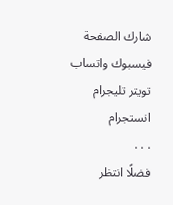شارك الصفحة
فيسبوك واتساب تويتر تليجرام انستجرام
. . .
فضلًا انتظر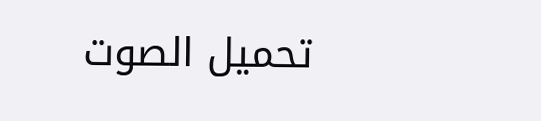تحميل الصوت